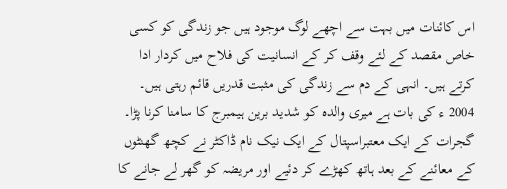اس کائنات میں بہت سے اچھے لوگ موجود ہیں جو زندگی کو کسی خاص مقصد کے لئے وقف کر کے انسانیت کی فلاح میں کردار ادا کرتے ہیں۔ انہی کے دم سے زندگی کی مثبت قدریں قائم رہتی ہیں۔ 2004 ء کی بات ہے میری والدہ کو شدید برین ہیمبرج کا سامنا کرنا پڑا۔ گجرات کے ایک معتبراسپتال کے ایک نیک نام ڈاکٹر نے کچھ گھنٹوں کے معائنے کے بعد ہاتھ کھڑے کر دئیے اور مریضہ کو گھر لے جانے کا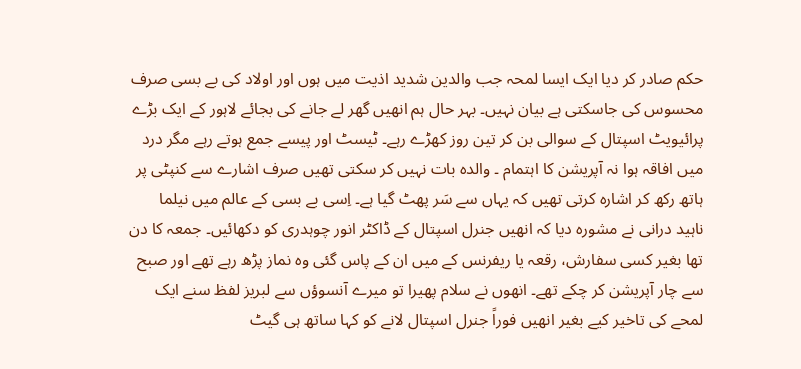حکم صادر کر دیا ایک ایسا لمحہ جب والدین شدید اذیت میں ہوں اور اولاد کی بے بسی صرف محسوس کی جاسکتی ہے بیان نہیں۔ بہر حال ہم انھیں گھر لے جانے کی بجائے لاہور کے ایک بڑے پرائیویٹ اسپتال کے سوالی بن کر تین روز کھڑے رہے۔ ٹیسٹ اور پیسے جمع ہوتے رہے مگر درد میں افاقہ ہوا نہ آپریشن کا اہتمام ۔ والدہ بات نہیں کر سکتی تھیں صرف اشارے سے کنپٹی پر ہاتھ رکھ کر اشارہ کرتی تھیں کہ یہاں سے سَر پھٹ گیا ہے۔ اِسی بے بسی کے عالم میں نیلما ناہید درانی نے مشورہ دیا کہ انھیں جنرل اسپتال کے ڈاکٹر انور چوہدری کو دکھائیں۔ جمعہ کا دن تھا بغیر کسی سفارش، رقعہ یا ریفرنس کے میں ان کے پاس گئی وہ نماز پڑھ رہے تھے اور صبح سے چار آپریشن کر چکے تھے۔ انھوں نے سلام پھیرا تو میرے آنسوؤں سے لبریز لفظ سنے ایک لمحے کی تاخیر کیے بغیر انھیں فوراً جنرل اسپتال لانے کو کہا ساتھ ہی گیٹ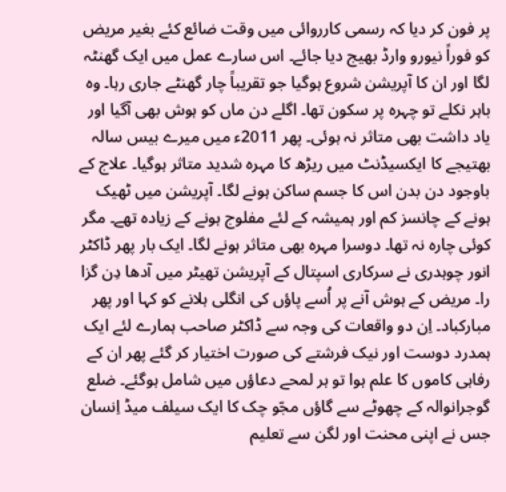پر فون کر دیا کہ رسمی کارروائی میں وقت ضائع کئے بغیر مریض کو فوراً نیورو وارڈ بھیج دیا جائے۔ اس سارے عمل میں ایک گھنٹہ لگا اور ان کا آپریشن شروع ہوگیا جو تقریباً چار گھنٹے جاری رہا۔ وہ باہر نکلے تو چہرہ پر سکون تھا۔ اگلے دن ماں کو ہوش بھی آگیا اور یاد داشت بھی متاثر نہ ہوئی۔ پھر 2011ء میں میرے بیس سالہ بھتیجے کا ایکسیڈنٹ میں ریڑھ کا مہرہ شدید متاثر ہوگیا۔ علاج کے باوجود دن بدن اس کا جسم ساکن ہونے لگا۔ آپریشن میں ٹھیک ہونے کے چانسز کم اور ہمیشہ کے لئے مفلوج ہونے کے زیادہ تھے۔ مگر کوئی چارہ نہ تھا۔ دوسرا مہرہ بھی متاثر ہونے لگا۔ ایک بار پھر ڈاکٹر انور چوہدری نے سرکاری اسپتال کے آپریشن تھیٹر میں آدھا دِن گزا را۔ مریض کے ہوش آنے پر اُسے پاؤں کی انگلی ہلانے کو کہا اور پھر مبارکباد۔ اِن دو واقعات کی وجہ سے ڈاکٹر صاحب ہمارے لئے ایک ہمدرد دوست اور نیک فرشتے کی صورت اختیار کر گئے پھر ان کے رفاہی کاموں کا علم ہوا تو ہر لمحے دعاؤں میں شامل ہوگئے۔ ضلع گوجرانوالہ کے چھوٹے سے گاؤں مجّو چک کا ایک سیلف میڈ اِنسان جس نے اپنی محنت اور لگن سے تعلیم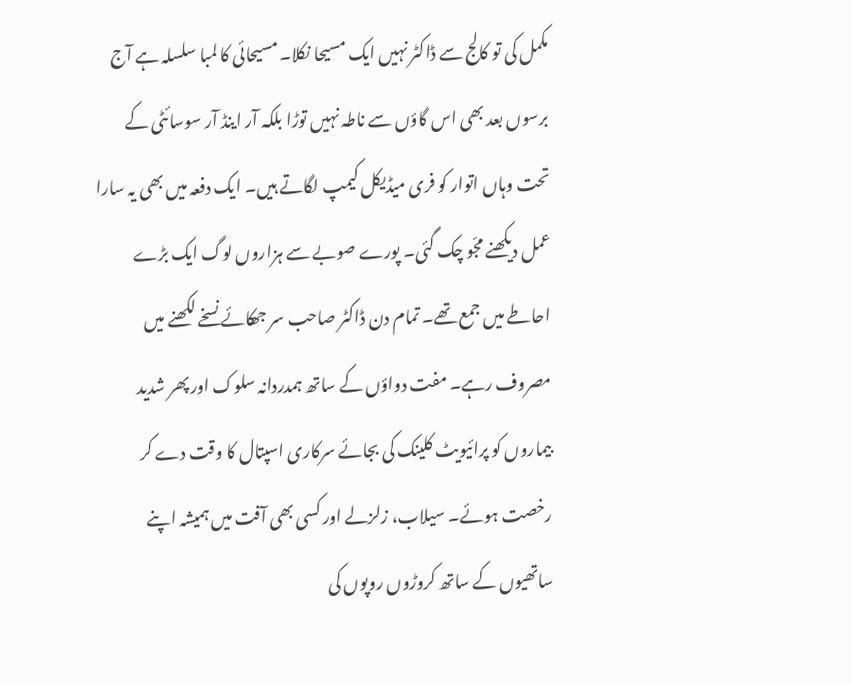مکمل کی تو کالج سے ڈاکٹر نہیں ایک مسیحا نکلا۔ مسیحائی کا لمبا سلسلہ ہے آج برسوں بعد بھی اس گاؤں سے ناطہ نہیں توڑا بلکہ آر اینڈ آر سوسائٹی کے تحت وہاں اتوار کو فری میڈیکل کیمپ لگاتے ہیں۔ ایک دفعہ میں بھی یہ سارا عمل دیکھنے مجّو چک گئی۔ پورے صوبے سے ہزاروں لوگ ایک بڑے احاطے میں جمع تھے۔ تمام دن ڈاکٹر صاحب سر جھکائے نسخے لکھنے میں مصروف رہے۔ مفت دواؤں کے ساتھ ہمدردانہ سلوک اور پھر شدید بیماروں کو پرائیویٹ کلینک کی بجائے سرکاری اسپتال کا وقت دے کر رخصت ہوئے۔ سیلاب، زلزلے اور کسی بھی آفت میں ہمیشہ اپنے ساتھیوں کے ساتھ کروڑوں روپوں کی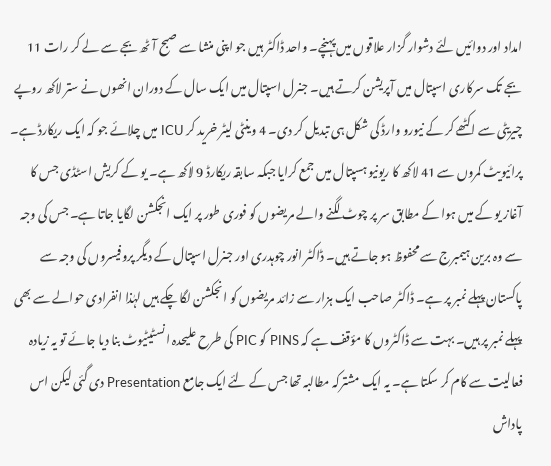امداد اور دوائیں لئے دشوار گزار علاقوں میں پہنچے۔ واحد ڈاکٹر ہیں جو اپنی منشا سے صبح آٹھ بجے سے لے کر رات 11 بجے تک سرکاری اسپتال میں آپریشن کرتے ہیں۔ جنرل اسپتال میں ایک سال کے دوران انھوں نے ستر لاکھ روپے چیریٹی سے اکٹھے کر کے نیورو وارڈ کی شکل ہی تبدیل کر دی۔ 4 وینٹی لیٹر خرید کر ICU میں چلائے جو کہ ایک ریکارڈ ہے۔ پرائیویٹ کمروں سے 41 لاکھ کا ریونیو ہسپتال میں جمع کرایا جبکہ سابقہ ریکارڈ 9 لاکھ ہے۔ یو کے کریش اسٹڈی جس کا آغاز یو کے میں ہوا کے مطابق سر پر چوٹ لگنے والے مریضوں کو فوری طور پر ایک انجکشن لگایا جاتا ہے۔ جس کی وجہ سے وہ برین ہیمبرج سے محفوظ ہو جاتے ہیں۔ ڈاکٹر انور چوہدری اور جنرل اسپتال کے دیگر پروفیسروں کی وجہ سے پاکستان پہلے نمبر پر ہے۔ ڈاکٹر صاحب ایک ہزار سے زائد مریضوں کو انجکشن لگا چکے ہیں لہٰذا انفرادی حوالے سے بھی پہلے نمبر پر ہیں۔ بہت سے ڈاکٹروں کا مؤقف ہے کہ PINS کو PIC کی طرح علیحدہ انسٹیٹیوٹ بنا دیا جائے تو یہ زیادہ فعالیت سے کام کر سکتا ہے۔ یہ ایک مشترکہ مطالبہ تھا جس کے لئے ایک جامع Presentation دی گئی لیکن اس پاداش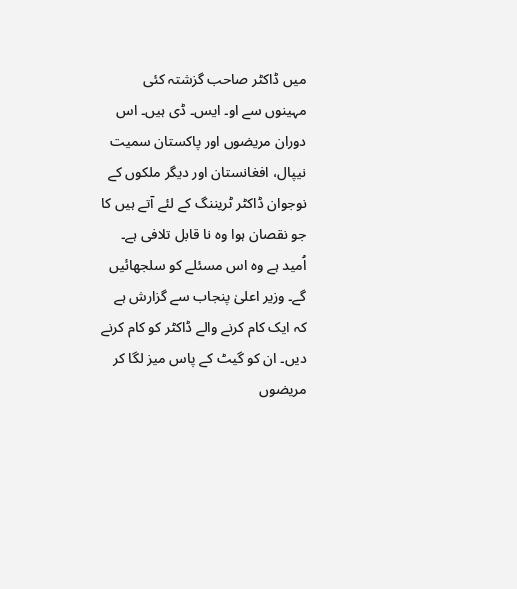میں ڈاکٹر صاحب گزشتہ کئی مہینوں سے او۔ ایس۔ ڈی ہیں۔ اس دوران مریضوں اور پاکستان سمیت نیپال، افغانستان اور دیگر ملکوں کے نوجوان ڈاکٹر ٹریننگ کے لئے آتے ہیں کا جو نقصان ہوا وہ نا قابل تلافی ہے۔ اُمید ہے وہ اس مسئلے کو سلجھائیں گے۔ وزیر اعلیٰ پنجاب سے گزارش ہے کہ ایک کام کرنے والے ڈاکٹر کو کام کرنے دیں۔ ان کو گیٹ کے پاس میز لگا کر مریضوں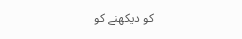کو دیکھنے کو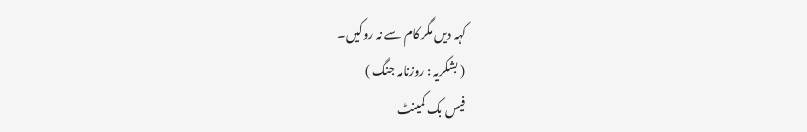کہہ دیں مگر کام سے نہ روکیں۔
( بشکریہ : روزنامہ جنگ )
فیس بک کمینٹ